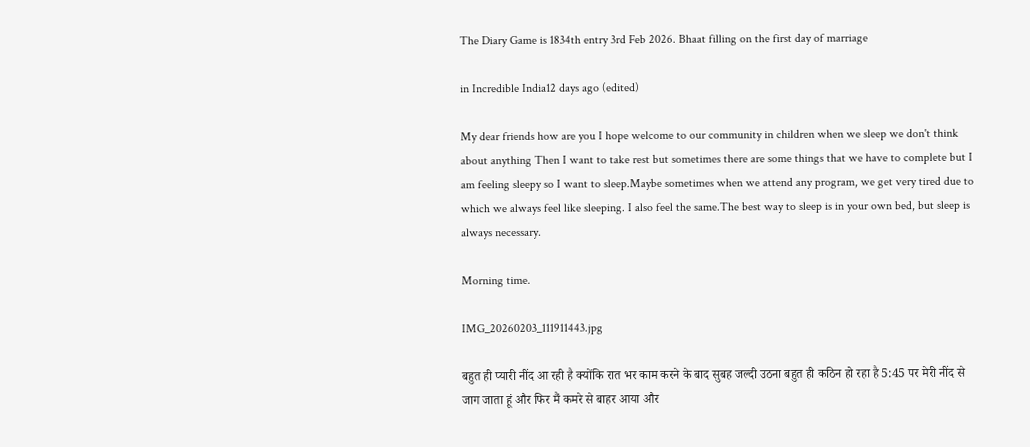The Diary Game is 1834th entry 3rd Feb 2026. Bhaat filling on the first day of marriage

in Incredible India12 days ago (edited)

My dear friends how are you I hope welcome to our community in children when we sleep we don't think about anything Then I want to take rest but sometimes there are some things that we have to complete but I am feeling sleepy so I want to sleep.Maybe sometimes when we attend any program, we get very tired due to which we always feel like sleeping. I also feel the same.The best way to sleep is in your own bed, but sleep is always necessary.

Morning time.

IMG_20260203_111911443.jpg

बहुत ही प्यारी नींद आ रही है क्योंकि रात भर काम करने के बाद सुबह जल्दी उठना बहुत ही कठिन हो रहा है 5:45 पर मेरी नींद से जाग जाता हूं और फिर मैं कमरे से बाहर आया और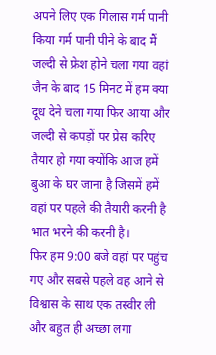अपने लिए एक गिलास गर्म पानी किया गर्म पानी पीने के बाद मैं जल्दी से फ्रेश होने चला गया वहां जैन के बाद 15 मिनट में हम क्या दूध देने चला गया फिर आया और जल्दी से कपड़ों पर प्रेस करिए तैयार हो गया क्योंकि आज हमें बुआ के घर जाना है जिसमें हमें वहां पर पहले की तैयारी करनी है भात भरने की करनी है।
फिर हम 9:00 बजे वहां पर पहुंच गए और सबसे पहले वह आने से विश्वास के साथ एक तस्वीर ली और बहुत ही अच्छा लगा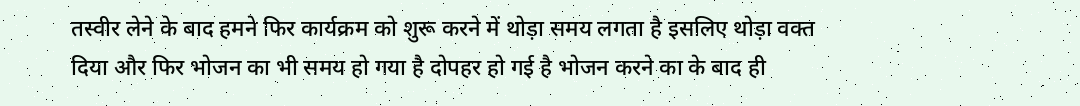तस्वीर लेने के बाद हमने फिर कार्यक्रम को शुरू करने में थोड़ा समय लगता है इसलिए थोड़ा वक्त दिया और फिर भोजन का भी समय हो गया है दोपहर हो गई है भोजन करने का के बाद ही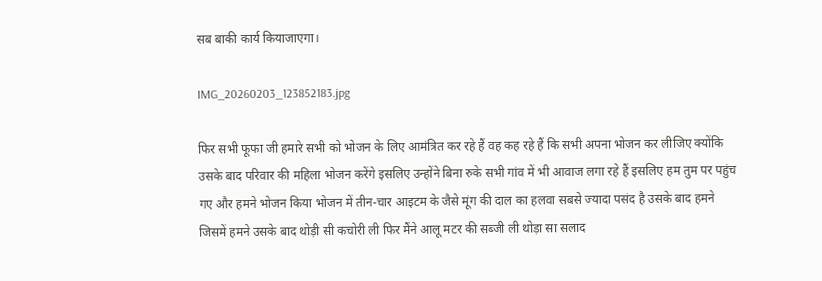सब बाकी कार्य कियाजाएगा।

IMG_20260203_123852183.jpg

फिर सभी फूफा जी हमारे सभी को भोजन के लिए आमंत्रित कर रहे हैं वह कह रहे हैं कि सभी अपना भोजन कर लीजिए क्योंकि उसके बाद परिवार की महिला भोजन करेंगे इसलिए उन्होंने बिना रुके सभी गांव में भी आवाज लगा रहे हैं इसलिए हम तुम पर पहुंच गए और हमने भोजन किया भोजन में तीन-चार आइटम के जैसे मूंग की दाल का हलवा सबसे ज्यादा पसंद है उसके बाद हमने जिसमें हमने उसके बाद थोड़ी सी कचोरी ली फिर मैंने आलू मटर की सब्जी ली थोड़ा सा सलाद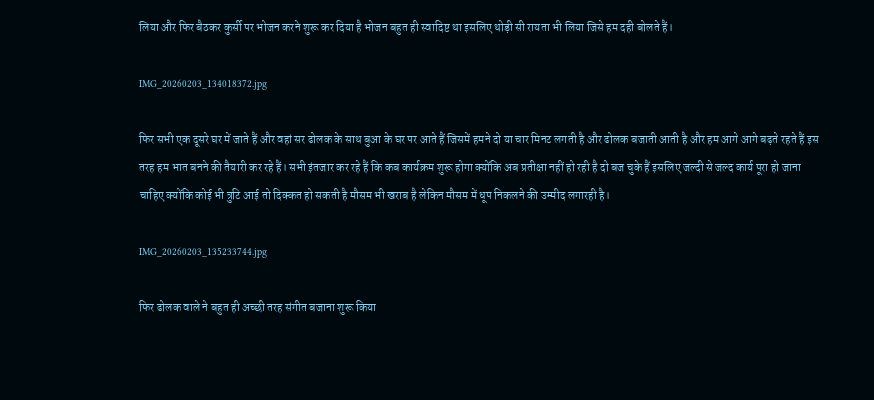लिया और फिर बैठकर कुर्सी पर भोजन करने शुरू कर दिया है भोजन बहुत ही स्वादिष्ट था इसलिए थोड़ी सी रायता भी लिया जिसे हम दही बोलते हैं।

IMG_20260203_134018372.jpg

फिर सभी एक दूसरे घर में जाते हैं और वहां सर ढोलक के साथ बुआ के घर पर आते हैं जिसमें हमने दो या चार मिनट लगती है और ढोलक बजाती आती है और हम आगे आगे बढ़ते रहते हैं इस तरह हम भात बनने की तैयारी कर रहे हैं। सभी इंतजार कर रहे हैं कि कब कार्यक्रम शुरू होगा क्योंकि अब प्रतीक्षा नहीं हो रही है दो बज चुके हैं इसलिए जल्दी से जल्द कार्य पूरा हो जाना चाहिए क्योंकि कोई भी त्रुटि आई तो दिक्कत हो सकती है मौसम भी खराब है लेकिन मौसम में धूप निकलने की उम्मीद लगारही है।

IMG_20260203_135233744.jpg

फिर ढोलक वाले ने बहुत ही अच्छी तरह संगीत बजाना शुरू किया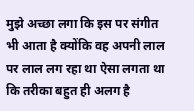मुझे अच्छा लगा कि इस पर संगीत भी आता है क्योंकि वह अपनी लाल पर लाल लग रहा था ऐसा लगता था कि तरीका बहुत ही अलग है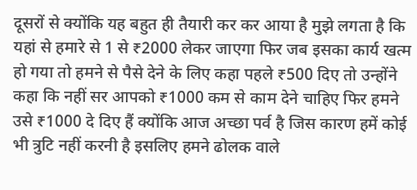दूसरों से क्योंकि यह बहुत ही तैयारी कर कर आया है मुझे लगता है कि यहां से हमारे से 1 से ₹2000 लेकर जाएगा फिर जब इसका कार्य खत्म हो गया तो हमने से पैसे देने के लिए कहा पहले ₹500 दिए तो उन्होंने कहा कि नहीं सर आपको ₹1000 कम से काम देने चाहिए फिर हमने उसे ₹1000 दे दिए हैं क्योंकि आज अच्छा पर्व है जिस कारण हमें कोई भी त्रुटि नहीं करनी है इसलिए हमने ढोलक वाले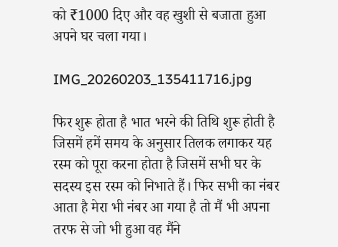को ₹1000 दिए और वह खुशी से बजाता हुआ अपने घर चला गया।

IMG_20260203_135411716.jpg

फिर शुरू होता है भात भरने की तिथि शुरू होती है जिसमें हमें समय के अनुसार तिलक लगाकर यह रस्म को पूरा करना होता है जिसमें सभी घर के सदस्य इस रस्म को निभाते हैं। फिर सभी का नंबर आता है मेरा भी नंबर आ गया है तो मैं भी अपना तरफ से जो भी हुआ वह मैंने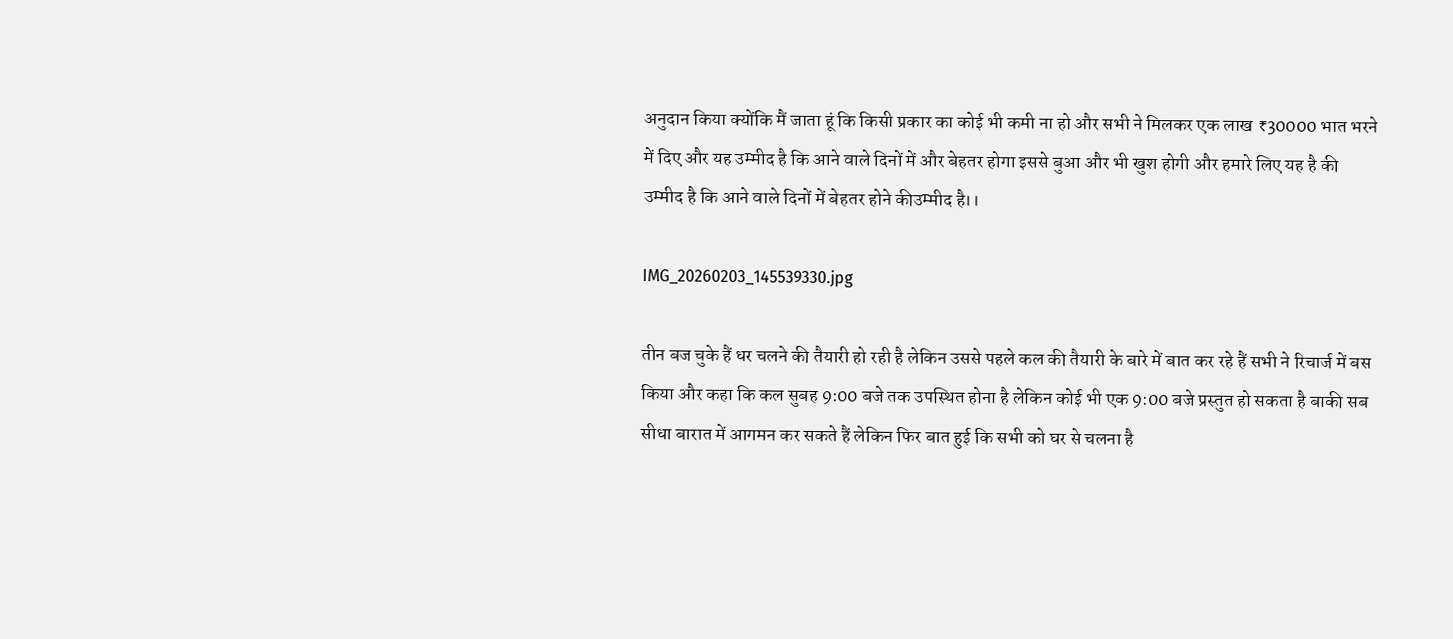अनुदान किया क्योंकि मैं जाता हूं कि किसी प्रकार का कोई भी कमी ना हो और सभी ने मिलकर एक लाख ₹30000 भात भरने में दिए और यह उम्मीद है कि आने वाले दिनों में और बेहतर होगा इससे बुआ और भी खुश होगी और हमारे लिए यह है की उम्मीद है कि आने वाले दिनों में बेहतर होने कीउम्मीद है।।

IMG_20260203_145539330.jpg

तीन बज चुके हैं धर चलने की तैयारी हो रही है लेकिन उससे पहले कल की तैयारी के बारे में बात कर रहे हैं सभी ने रिचार्ज में बस किया और कहा कि कल सुबह 9:00 बजे तक उपस्थित होना है लेकिन कोई भी एक 9:00 बजे प्रस्तुत हो सकता है बाकी सब सीधा बारात में आगमन कर सकते हैं लेकिन फिर बात हुई कि सभी को घर से चलना है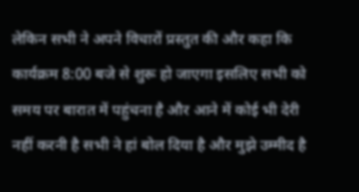लेकिन सभी ने अपने विचारों प्रस्तुत की और कहा कि कार्यक्रम 8:00 बजे से शुरू हो जाएगा इसलिए सभी को समय पर बारात में पहुंचना है और आने में कोई भी देरी नहीं करनी है सभी ने हां बोल दिया है और मुझे उम्मीद है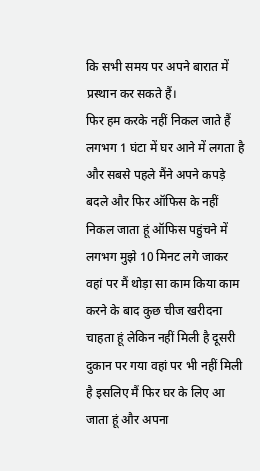कि सभी समय पर अपने बारात में प्रस्थान कर सकते हैं।
फिर हम करके नहीं निकल जाते हैं लगभग 1 घंटा में घर आने में लगता है और सबसे पहले मैंने अपने कपड़े बदले और फिर ऑफिस के नहीं निकल जाता हूं ऑफिस पहुंचने में लगभग मुझे 10 मिनट लगे जाकर वहां पर मैं थोड़ा सा काम किया काम करने के बाद कुछ चीज खरीदना चाहता हूं लेकिन नहीं मिली है दूसरी दुकान पर गया वहां पर भी नहीं मिली है इसलिए मैं फिर घर के लिए आ जाता हूं और अपना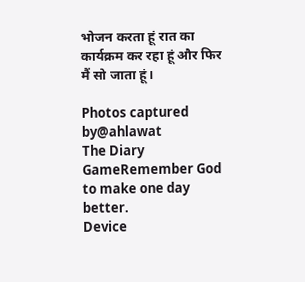भोजन करता हूं रात का कार्यक्रम कर रहा हूं और फिर मैं सो जाता हूं।

Photos captured by@ahlawat
The Diary GameRemember God to make one day better.
Device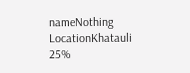nameNothing
LocationKhatauli
25%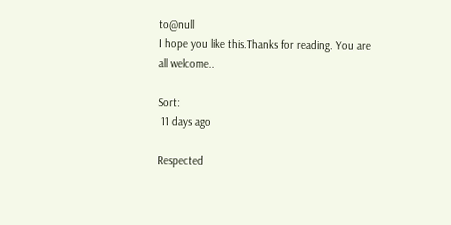to@null
I hope you like this.Thanks for reading. You are all welcome..

Sort:
 11 days ago

Respected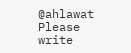@ahlawat
Please write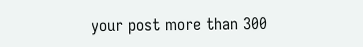your post more than 300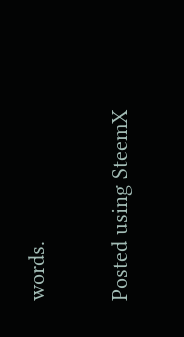words.

Posted using SteemX